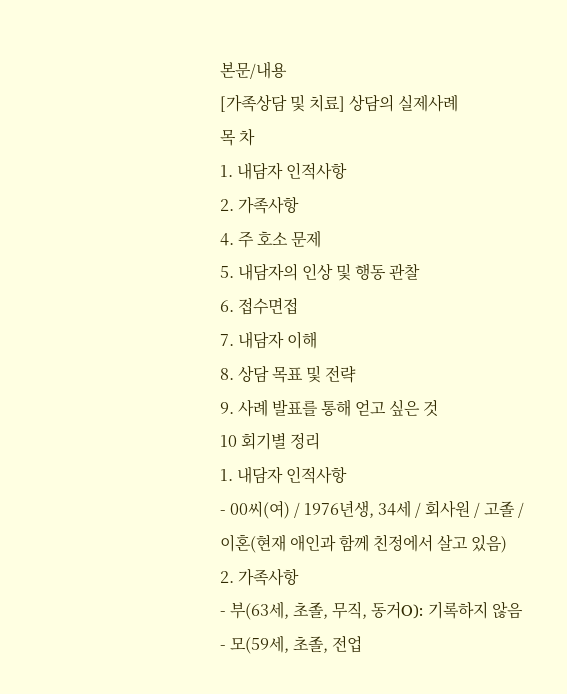본문/내용
[가족상담 및 치료] 상담의 실제사례
목 차
1. 내담자 인적사항
2. 가족사항
4. 주 호소 문제
5. 내담자의 인상 및 행동 관찰
6. 접수면접
7. 내담자 이해
8. 상담 목표 및 전략
9. 사례 발표를 통해 얻고 싶은 것
10 회기별 정리
1. 내담자 인적사항
- 00씨(여) / 1976년생, 34세 / 회사원 / 고졸 / 이혼(현재 애인과 함께 친정에서 살고 있음)
2. 가족사항
- 부(63세, 초졸, 무직, 동거O): 기록하지 않음
- 모(59세, 초졸, 전업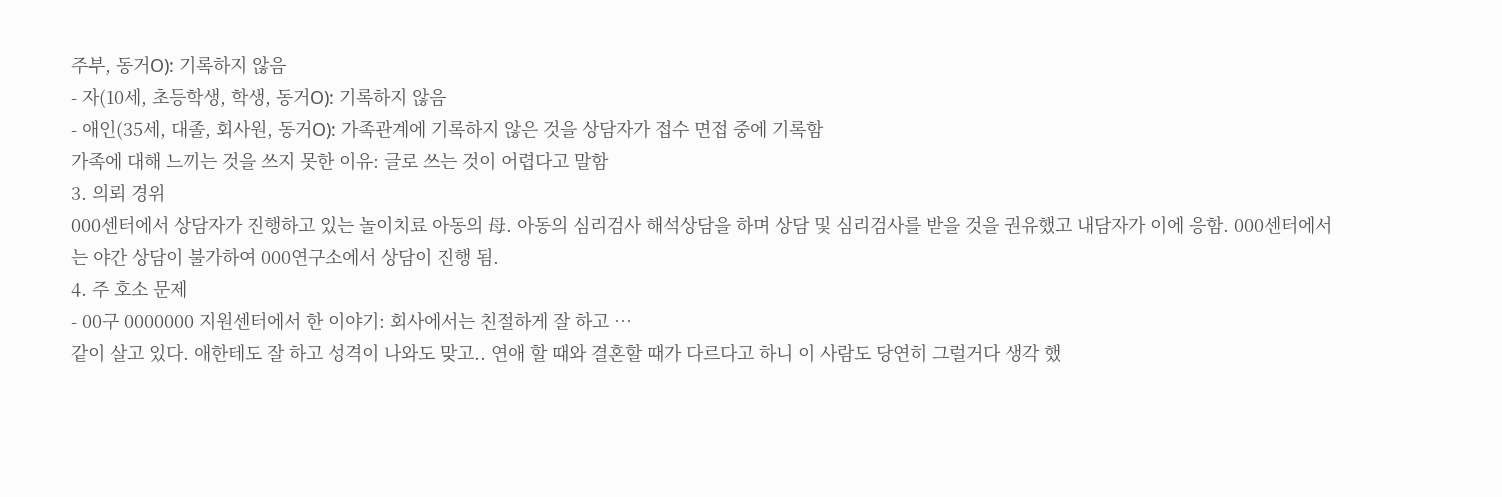주부, 동거O): 기록하지 않음
- 자(10세, 초등학생, 학생, 동거O): 기록하지 않음
- 애인(35세, 대졸, 회사원, 동거O): 가족관계에 기록하지 않은 것을 상담자가 접수 면접 중에 기록함
가족에 대해 느끼는 것을 쓰지 못한 이유: 글로 쓰는 것이 어렵다고 말함
3. 의뢰 경위
000센터에서 상담자가 진행하고 있는 놀이치료 아동의 母. 아동의 심리검사 해석상담을 하며 상담 및 심리검사를 받을 것을 권유했고 내담자가 이에 응함. 000센터에서는 야간 상담이 불가하여 000연구소에서 상담이 진행 됨.
4. 주 호소 문제
- 00구 0000000 지원센터에서 한 이야기: 회사에서는 친절하게 잘 하고 …
같이 살고 있다. 애한테도 잘 하고 성격이 나와도 맞고.. 연애 할 때와 결혼할 때가 다르다고 하니 이 사람도 당연히 그럴거다 생각 했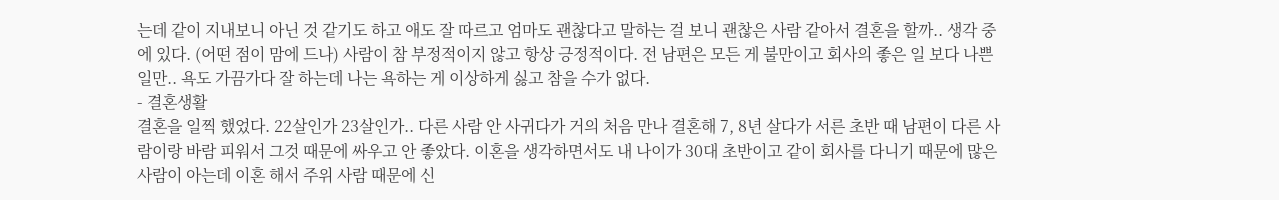는데 같이 지내보니 아닌 것 같기도 하고 애도 잘 따르고 엄마도 괜찮다고 말하는 걸 보니 괜찮은 사람 같아서 결혼을 할까.. 생각 중에 있다. (어떤 점이 맘에 드나) 사람이 참 부정적이지 않고 항상 긍정적이다. 전 남편은 모든 게 불만이고 회사의 좋은 일 보다 나쁜 일만.. 욕도 가끔가다 잘 하는데 나는 욕하는 게 이상하게 싫고 참을 수가 없다.
- 결혼생활
결혼을 일찍 했었다. 22살인가 23살인가.. 다른 사람 안 사귀다가 거의 처음 만나 결혼해 7, 8년 살다가 서른 초반 때 남편이 다른 사람이랑 바람 피워서 그것 때문에 싸우고 안 좋았다. 이혼을 생각하면서도 내 나이가 30대 초반이고 같이 회사를 다니기 때문에 많은 사람이 아는데 이혼 해서 주위 사람 때문에 신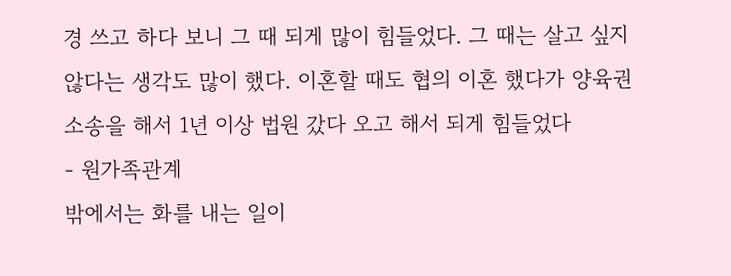경 쓰고 하다 보니 그 때 되게 많이 힘들었다. 그 때는 살고 싶지 않다는 생각도 많이 했다. 이혼할 때도 협의 이혼 했다가 양육권 소송을 해서 1년 이상 법원 갔다 오고 해서 되게 힘들었다
- 원가족관계
밖에서는 화를 내는 일이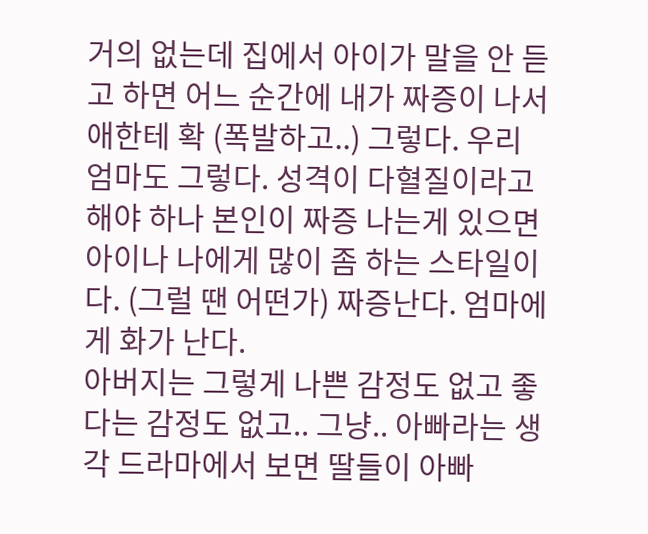거의 없는데 집에서 아이가 말을 안 듣고 하면 어느 순간에 내가 짜증이 나서 애한테 확 (폭발하고..) 그렇다. 우리 엄마도 그렇다. 성격이 다혈질이라고 해야 하나 본인이 짜증 나는게 있으면 아이나 나에게 많이 좀 하는 스타일이다. (그럴 땐 어떤가) 짜증난다. 엄마에게 화가 난다.
아버지는 그렇게 나쁜 감정도 없고 좋다는 감정도 없고.. 그냥.. 아빠라는 생각 드라마에서 보면 딸들이 아빠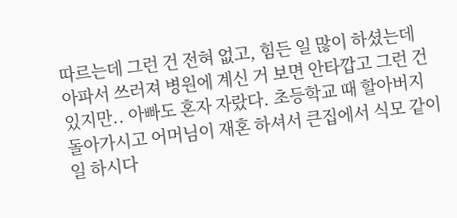따르는데 그런 건 전혀 없고, 힘든 일 많이 하셨는데 아파서 쓰러져 병원에 계신 거 보면 안타깝고 그런 건 있지만.. 아빠도 혼자 자랐다. 초등학교 때 할아버지 돌아가시고 어머님이 재혼 하셔서 큰집에서 식모 같이 일 하시다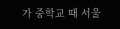가 중학교 때 서울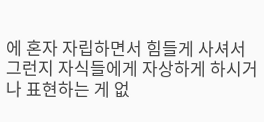에 혼자 자립하면서 힘들게 사셔서 그런지 자식들에게 자상하게 하시거나 표현하는 게 없